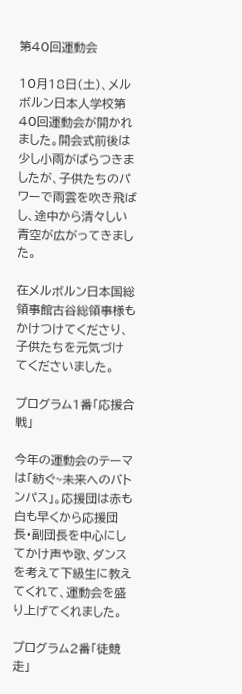第40回運動会

10月18日(土)、メルボルン日本人学校第40回運動会が開かれました。開会式前後は少し小雨がぱらつきましたが、子供たちのパワーで雨雲を吹き飛ばし、途中から清々しい青空が広がってきました。

在メルボルン日本国総領事館古谷総領事様もかけつけてくださり、子供たちを元気づけてくださいました。

プログラム1番「応援合戦」

今年の運動会のテーマは「紡ぐ~未来へのバトンパス」。応援団は赤も白も早くから応援団長・副団長を中心にしてかけ声や歌、ダンスを考えて下級生に教えてくれて、運動会を盛り上げてくれました。

プログラム2番「徒競走」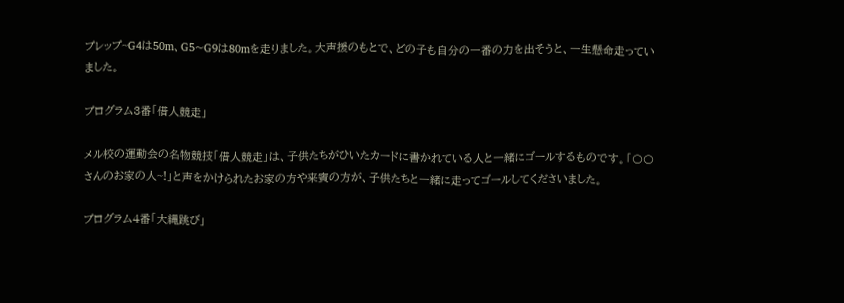プレップ~G4は50m、G5~G9は80mを走りました。大声援のもとで、どの子も自分の一番の力を出そうと、一生懸命走っていました。

プログラム3番「借人競走」

メル校の運動会の名物競技「借人競走」は、子供たちがひいたカードに書かれている人と一緒にゴールするものです。「〇〇さんのお家の人~!」と声をかけられたお家の方や来賓の方が、子供たちと一緒に走ってゴールしてくださいました。

プログラム4番「大縄跳び」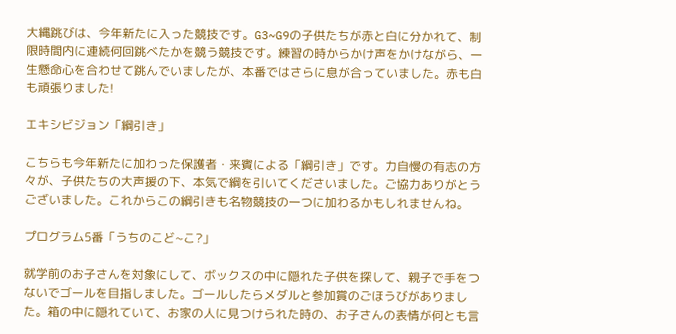大縄跳びは、今年新たに入った競技です。G3~G9の子供たちが赤と白に分かれて、制限時間内に連続何回跳べたかを競う競技です。練習の時からかけ声をかけながら、一生懸命心を合わせて跳んでいましたが、本番ではさらに息が合っていました。赤も白も頑張りました!

エキシビジョン「綱引き」

こちらも今年新たに加わった保護者・来賓による「綱引き」です。力自慢の有志の方々が、子供たちの大声援の下、本気で綱を引いてくださいました。ご協力ありがとうございました。これからこの綱引きも名物競技の一つに加わるかもしれませんね。

プログラム5番「うちのこど~こ?」

就学前のお子さんを対象にして、ボックスの中に隠れた子供を探して、親子で手をつないでゴールを目指しました。ゴールしたらメダルと参加賞のごほうびがありました。箱の中に隠れていて、お家の人に見つけられた時の、お子さんの表情が何とも言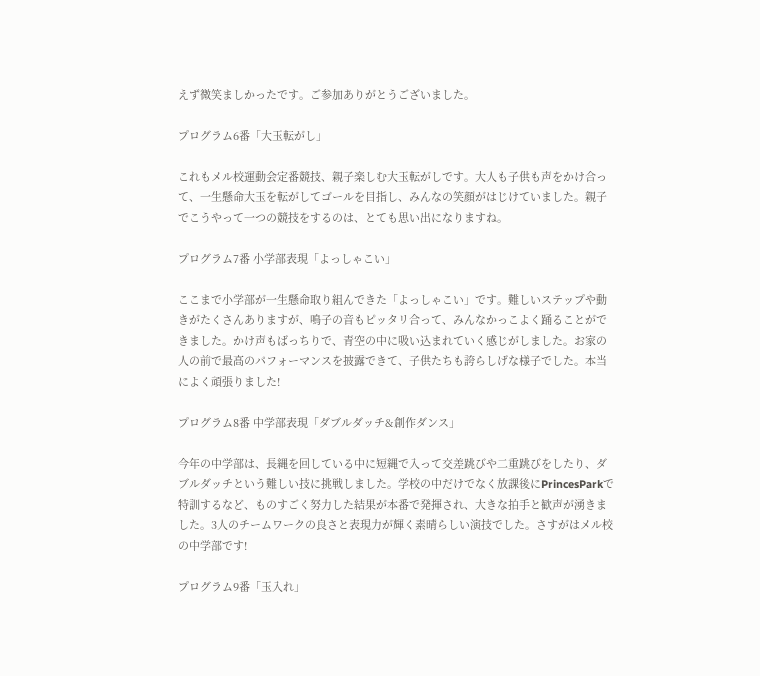えず微笑ましかったです。ご参加ありがとうございました。

プログラム6番「大玉転がし」

これもメル校運動会定番競技、親子楽しむ大玉転がしです。大人も子供も声をかけ合って、一生懸命大玉を転がしてゴールを目指し、みんなの笑顔がはじけていました。親子でこうやって一つの競技をするのは、とても思い出になりますね。

プログラム7番 小学部表現「よっしゃこい」

ここまで小学部が一生懸命取り組んできた「よっしゃこい」です。難しいステップや動きがたくさんありますが、鳴子の音もピッタリ合って、みんなかっこよく踊ることができました。かけ声もばっちりで、青空の中に吸い込まれていく感じがしました。お家の人の前で最高のパフォーマンスを披露できて、子供たちも誇らしげな様子でした。本当によく頑張りました!

プログラム8番 中学部表現「ダブルダッチ&創作ダンス」

今年の中学部は、長縄を回している中に短縄で入って交差跳びや二重跳びをしたり、ダブルダッチという難しい技に挑戦しました。学校の中だけでなく放課後にPrincesParkで特訓するなど、ものすごく努力した結果が本番で発揮され、大きな拍手と歓声が湧きました。3人のチームワークの良さと表現力が輝く素晴らしい演技でした。さすがはメル校の中学部です!

プログラム9番「玉入れ」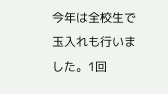今年は全校生で玉入れも行いました。1回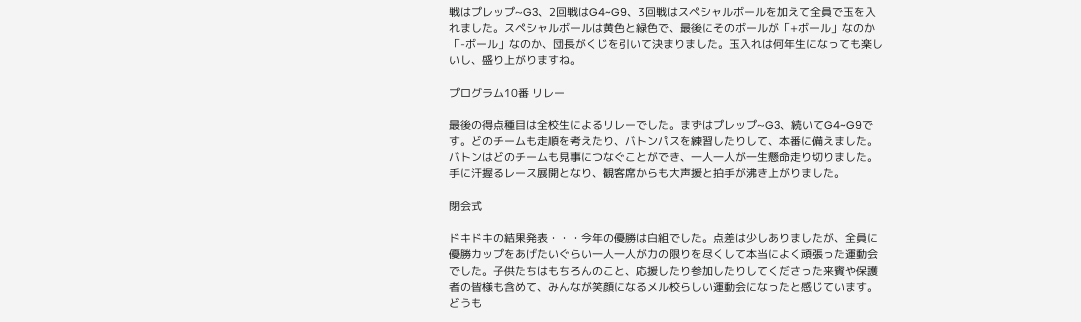戦はプレップ~G3、2回戦はG4~G9、3回戦はスペシャルボールを加えて全員で玉を入れました。スペシャルボールは黄色と緑色で、最後にそのボールが「+ボール」なのか「-ボール」なのか、団長がくじを引いて決まりました。玉入れは何年生になっても楽しいし、盛り上がりますね。

プログラム10番 リレー

最後の得点種目は全校生によるリレーでした。まずはプレップ~G3、続いてG4~G9です。どのチームも走順を考えたり、バトンパスを練習したりして、本番に備えました。バトンはどのチームも見事につなぐことができ、一人一人が一生懸命走り切りました。手に汗握るレース展開となり、観客席からも大声援と拍手が沸き上がりました。

閉会式

ドキドキの結果発表・・・今年の優勝は白組でした。点差は少しありましたが、全員に優勝カップをあげたいぐらい一人一人が力の限りを尽くして本当によく頑張った運動会でした。子供たちはもちろんのこと、応援したり参加したりしてくださった来賓や保護者の皆様も含めて、みんなが笑顔になるメル校らしい運動会になったと感じています。どうも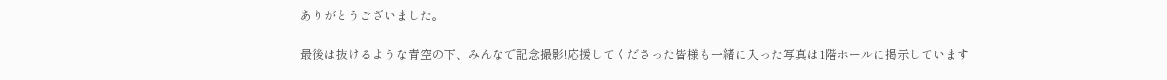ありがとうございました。

最後は抜けるような青空の下、みんなで記念撮影!応援してくださった皆様も一緒に入った写真は1階ホールに掲示しています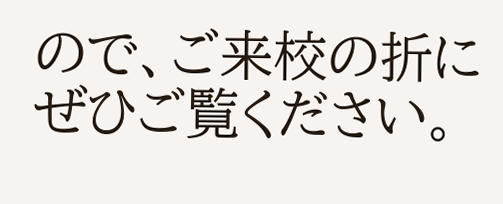ので、ご来校の折にぜひご覧ください。